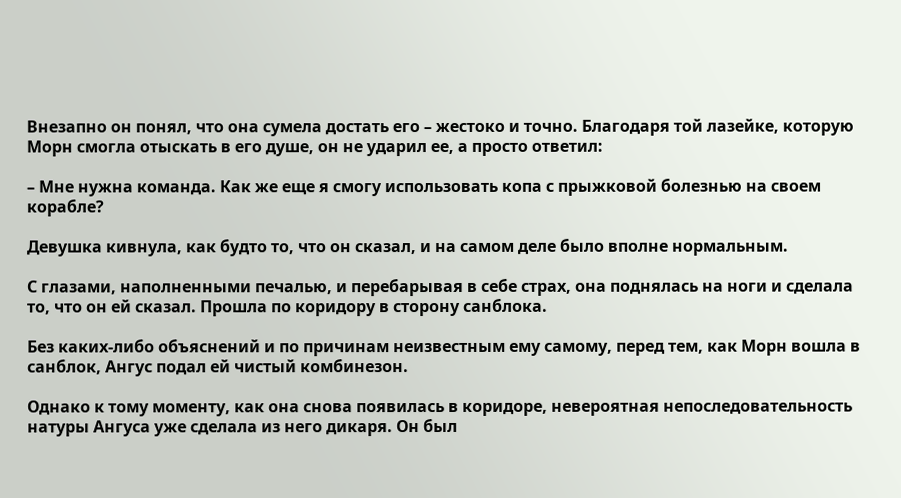Внезапно он понял, что она сумела достать его – жестоко и точно. Благодаря той лазейке, которую Морн смогла отыскать в его душе, он не ударил ее, а просто ответил:

– Мне нужна команда. Как же еще я смогу использовать копа с прыжковой болезнью на своем корабле?

Девушка кивнула, как будто то, что он сказал, и на самом деле было вполне нормальным.

С глазами, наполненными печалью, и перебарывая в себе страх, она поднялась на ноги и сделала то, что он ей сказал. Прошла по коридору в сторону санблока.

Без каких-либо объяснений и по причинам неизвестным ему самому, перед тем, как Морн вошла в санблок, Ангус подал ей чистый комбинезон.

Однако к тому моменту, как она снова появилась в коридоре, невероятная непоследовательность натуры Ангуса уже сделала из него дикаря. Он был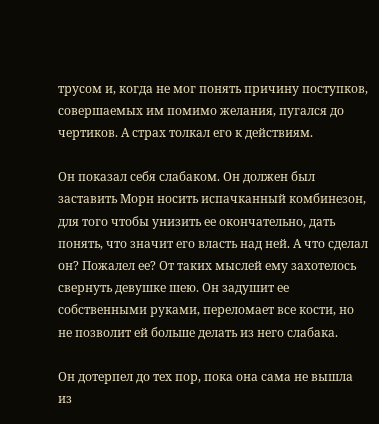трусом и, когда не мог понять причину поступков, совершаемых им помимо желания, пугался до чертиков. А страх толкал его к действиям.

Он показал себя слабаком. Он должен был заставить Морн носить испачканный комбинезон, для того чтобы унизить ее окончательно, дать понять, что значит его власть над ней. А что сделал он? Пожалел ее? От таких мыслей ему захотелось свернуть девушке шею. Он задушит ее собственными руками, переломает все кости, но не позволит ей больше делать из него слабака.

Он дотерпел до тех пор, пока она сама не вышла из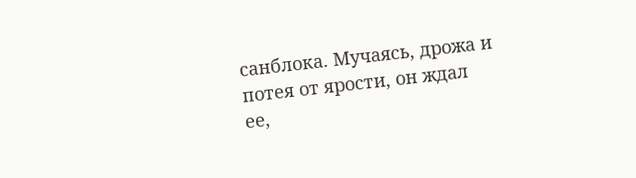санблока. Мучаясь, дрожа и потея от ярости, он ждал ее,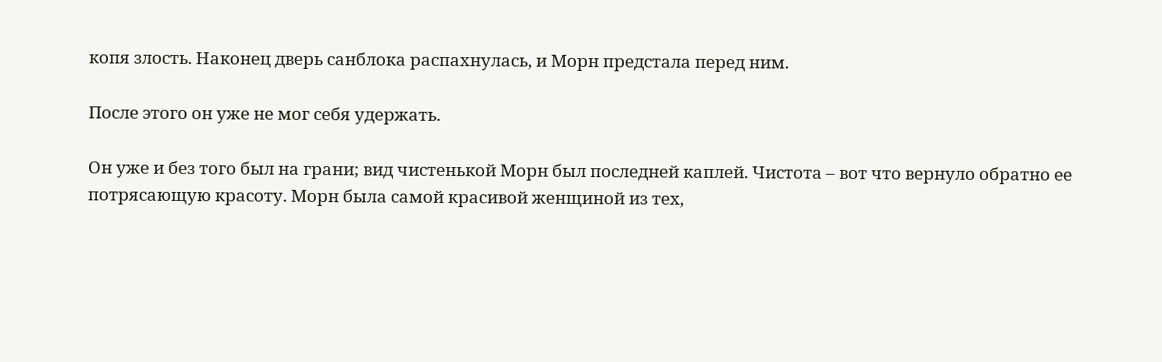копя злость. Наконец дверь санблока распахнулась, и Морн предстала перед ним.

После этого он уже не мог себя удержать.

Он уже и без того был на грани; вид чистенькой Морн был последней каплей. Чистота – вот что вернуло обратно ее потрясающую красоту. Морн была самой красивой женщиной из тех,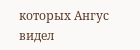которых Ангус видел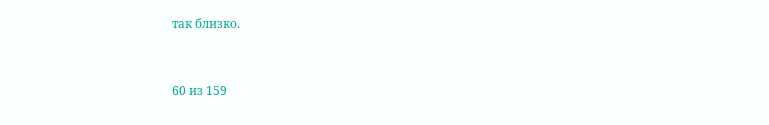так близко.



60 из 159